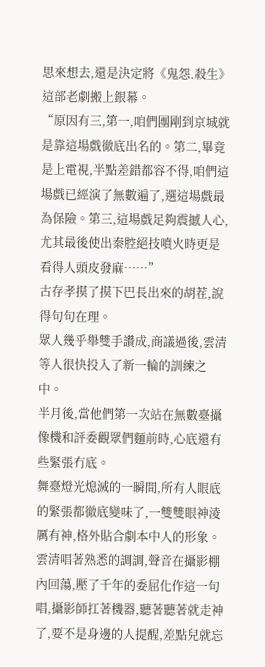思來想去,還是決定將《鬼怨.殺生》這部老劇搬上銀幕。
“原因有三,第一,咱們團剛到京城就是靠這場戲徹底出名的。第二,畢竟是上電視,半點差錯都容不得,咱們這場戲已經演了無數遍了,選這場戲最為保險。第三,這場戲足夠震撼人心,尤其最後使出秦腔絕技噴火時更是看得人頭皮發麻……”
古存孝摸了摸下巴長出來的胡茬,說得句句在理。
眾人幾乎舉雙手讚成,商議過後,雲清等人很快投入了新一輪的訓練之中。
半月後,當他們第一次站在無數臺攝像機和評委觀眾們麵前時,心底還有些緊張冇底。
舞臺燈光熄滅的一瞬間,所有人眼底的緊張都徹底變味了,一雙雙眼神淩厲有神,格外貼合劇本中人的形象。
雲清唱著熟悉的調調,聲音在攝影棚內回蕩,壓了千年的委屈化作這一句唱,攝影師扛著機器,聽著聽著就走神了,要不是身邊的人提醒,差點兒就忘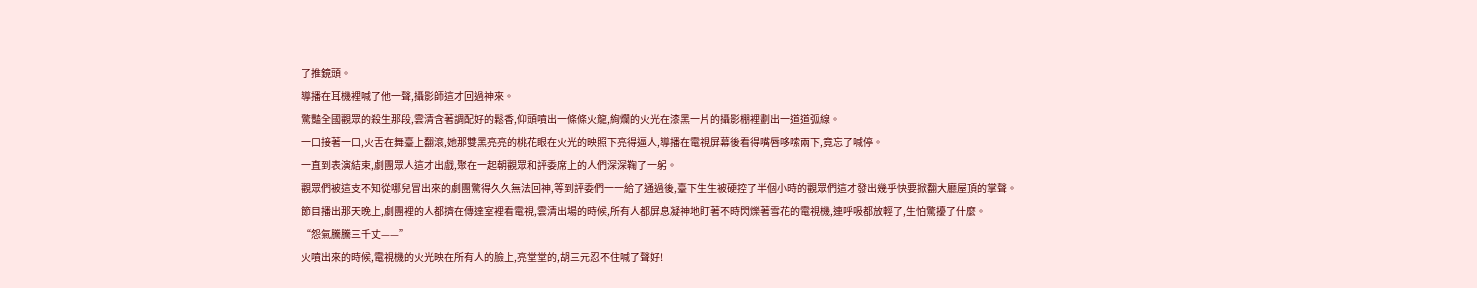了推鏡頭。
導播在耳機裡喊了他一聲,攝影師這才回過神來。
驚豔全國觀眾的殺生那段,雲清含著調配好的鬆香,仰頭噴出一條條火龍,絢爛的火光在漆黑一片的攝影棚裡劃出一道道弧線。
一口接著一口,火舌在舞臺上翻滾,她那雙黑亮亮的桃花眼在火光的映照下亮得逼人,導播在電視屏幕後看得嘴唇哆嗦兩下,竟忘了喊停。
一直到表演結束,劇團眾人這才出戲,聚在一起朝觀眾和評委席上的人們深深鞠了一躬。
觀眾們被這支不知從哪兒冒出來的劇團驚得久久無法回神,等到評委們一一給了通過後,臺下生生被硬控了半個小時的觀眾們這才發出幾乎快要掀翻大廳屋頂的掌聲。
節目播出那天晚上,劇團裡的人都擠在傳達室裡看電視,雲清出場的時候,所有人都屏息凝神地盯著不時閃爍著雪花的電視機,連呼吸都放輕了,生怕驚擾了什麼。
“怨氣騰騰三千丈——”
火噴出來的時候,電視機的火光映在所有人的臉上,亮堂堂的,胡三元忍不住喊了聲好!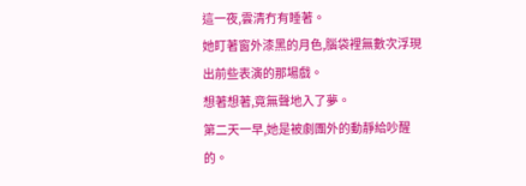這一夜,雲清冇有睡著。
她盯著窗外漆黑的月色,腦袋裡無數次浮現出前些表演的那場戲。
想著想著,竟無聲地入了夢。
第二天一早,她是被劇團外的動靜給吵醒的。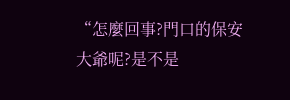“怎麼回事?門口的保安大爺呢?是不是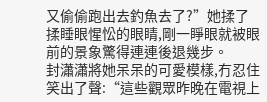又偷偷跑出去釣魚去了?”她揉了揉睡眼惺忪的眼睛,剛一睜眼就被眼前的景象驚得連連後退幾步。
封瀟瀟將她呆呆的可愛模樣,冇忍住笑出了聲:“這些觀眾昨晚在電視上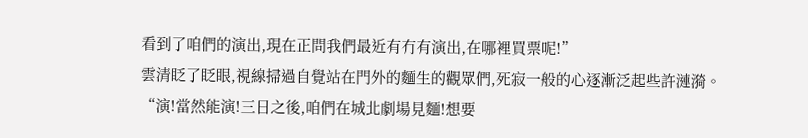看到了咱們的演出,現在正問我們最近有冇有演出,在哪裡買票呢!”
雲清眨了眨眼,視線掃過自覺站在門外的麵生的觀眾們,死寂一般的心逐漸泛起些許漣漪。
“演!當然能演!三日之後,咱們在城北劇場見麵!想要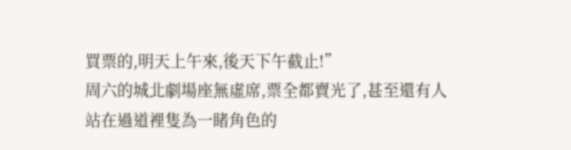買票的,明天上午來,後天下午截止!”
周六的城北劇場座無虛席,票全都賣光了,甚至還有人站在過道裡隻為一睹角色的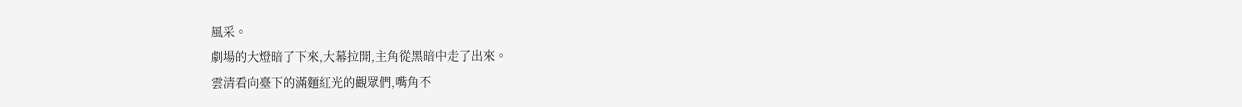風采。
劇場的大燈暗了下來,大幕拉開,主角從黑暗中走了出來。
雲清看向臺下的滿麵紅光的觀眾們,嘴角不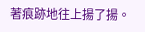著痕跡地往上揚了揚。